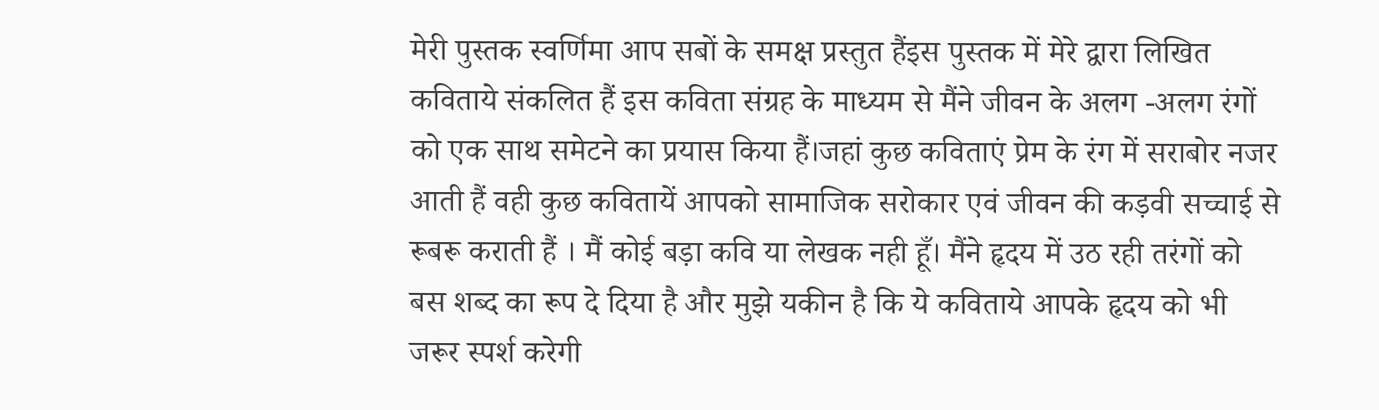मेरी पुस्तक स्वर्णिमा आप सबों के समक्ष प्रस्तुत हैंइस पुस्तक में मेरे द्वारा लिखित कविताये संकलित हैं इस कविता संग्रह के माध्यम से मैंने जीवन के अलग -अलग रंगों को एक साथ समेटने का प्रयास किया हैं।जहां कुछ कविताएं प्रेम के रंग में सराबोर नजर आती हैं वही कुछ कवितायें आपको सामाजिक सरोकार एवं जीवन की कड़वी सच्चाई से रूबरू कराती हैं । मैं कोई बड़ा कवि या लेखक नही हूँ। मैंने हृदय में उठ रही तरंगों को बस शब्द का रूप दे दिया है और मुझे यकीन है कि ये कविताये आपके हृदय को भी जरूर स्पर्श करेगी